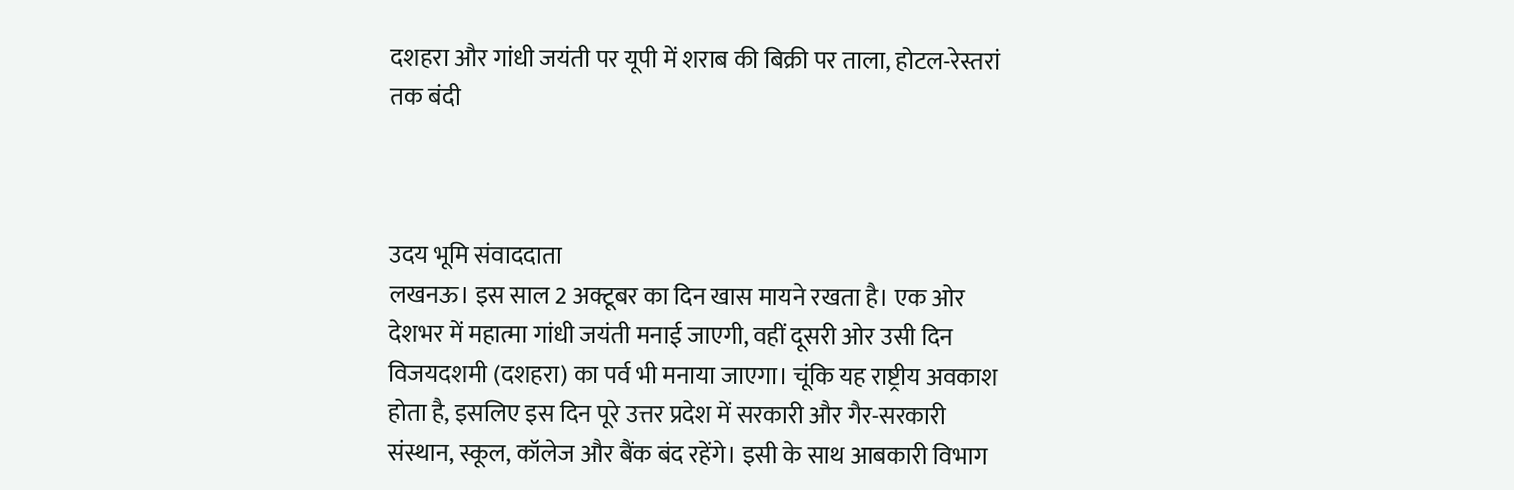दशहरा और गांधी जयंती पर यूपी में शराब की बिक्री पर ताला, होटल-रेस्तरां तक बंदी



उदय भूमि संवाददाता
लखनऊ। इस साल 2 अक्टूबर का दिन खास मायने रखता है। एक ओर देशभर में महात्मा गांधी जयंती मनाई जाएगी, वहीं दूसरी ओर उसी दिन विजयदशमी (दशहरा) का पर्व भी मनाया जाएगा। चूंकि यह राष्ट्रीय अवकाश होता है, इसलिए इस दिन पूरे उत्तर प्रदेश में सरकारी और गैर-सरकारी संस्थान, स्कूल, कॉलेज और बैंक बंद रहेंगे। इसी के साथ आबकारी विभाग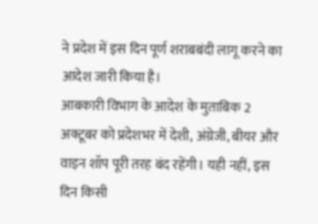ने प्रदेश में इस दिन पूर्ण शराबबंदी लागू करने का आदेश जारी किया है।
आबकारी विभाग के आदेश के मुताबिक 2 अक्टूबर को प्रदेशभर में देशी, अंग्रेजी, बीयर और वाइन शॉप पूरी तरह बंद रहेंगी। यही नहीं, इस दिन किसी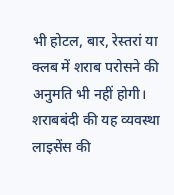भी होटल, बार, रेस्तरां या क्लब में शराब परोसने की अनुमति भी नहीं होगी। शराबबंदी की यह व्यवस्था लाइसेंस की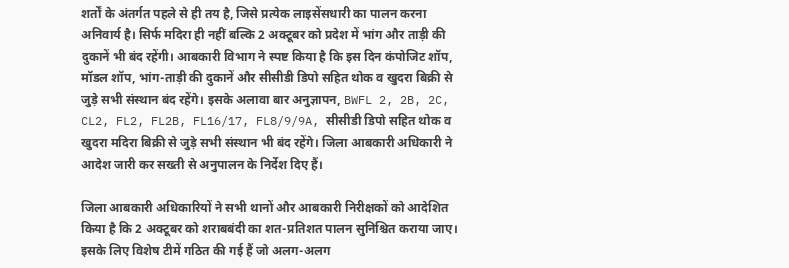शर्तों के अंतर्गत पहले से ही तय है, जिसे प्रत्येक लाइसेंसधारी का पालन करना अनिवार्य है। सिर्फ मदिरा ही नहीं बल्कि 2 अक्टूबर को प्रदेश में भांग और ताड़ी की दुकानें भी बंद रहेंगी। आबकारी विभाग ने स्पष्ट किया है कि इस दिन कंपोजिट शॉप, मॉडल शॉप, भांग-ताड़ी की दुकानें और सीसीडी डिपो सहित थोक व खुदरा बिक्री से जुड़े सभी संस्थान बंद रहेंगे। इसके अलावा बार अनुज्ञापन, BWFL 2, 2B, 2C, CL2, FL2, FL2B, FL16/17, FL8/9/9A, सीसीडी डिपो सहित थोक व खुदरा मदिरा बिक्री से जुड़े सभी संस्थान भी बंद रहेंगे। जिला आबकारी अधिकारी ने आदेश जारी कर सख्ती से अनुपालन के निर्देश दिए हैं।

जिला आबकारी अधिकारियों ने सभी थानों और आबकारी निरीक्षकों को आदेशित किया है कि 2 अक्टूबर को शराबबंदी का शत-प्रतिशत पालन सुनिश्चित कराया जाए। इसके लिए विशेष टीमें गठित की गई हैं जो अलग-अलग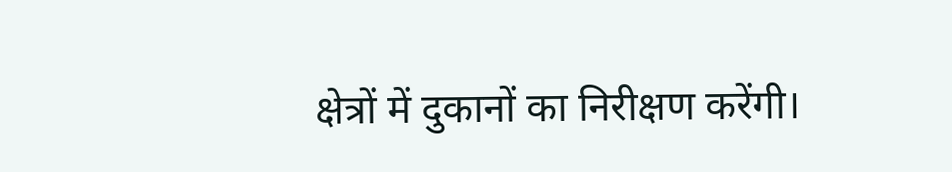क्षेत्रों में दुकानों का निरीक्षण करेंगी।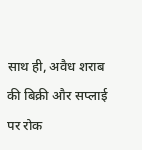साथ ही, अवैध शराब की बिक्री और सप्लाई पर रोक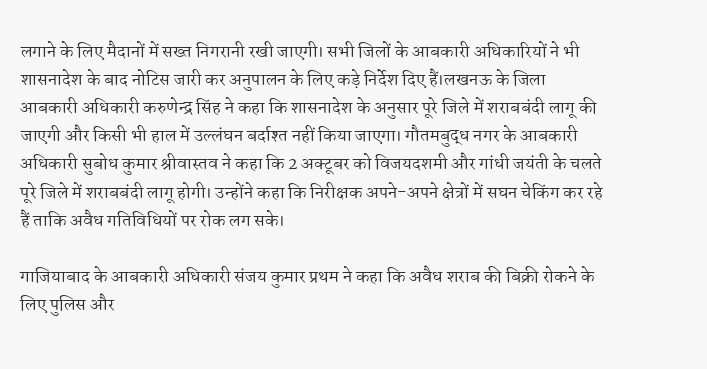लगाने के लिए मैदानों में सख्त निगरानी रखी जाएगी। सभी जिलों के आबकारी अधिकारियों ने भी शासनादेश के बाद नोटिस जारी कर अनुपालन के लिए कड़े निर्देश दिए हैं।लखनऊ के जिला आबकारी अधिकारी करुणेन्द्र सिंह ने कहा कि शासनादेश के अनुसार पूरे जिले में शराबबंदी लागू की जाएगी और किसी भी हाल में उल्लंघन बर्दाश्त नहीं किया जाएगा। गौतमबुद्ध नगर के आबकारी अधिकारी सुबोध कुमार श्रीवास्तव ने कहा कि 2 अक्टूबर को विजयदशमी और गांधी जयंती के चलते पूरे जिले में शराबबंदी लागू होगी। उन्होंने कहा कि निरीक्षक अपने-अपने क्षेत्रों में सघन चेकिंग कर रहे हैं ताकि अवैध गतिविधियों पर रोक लग सके।

गाजियाबाद के आबकारी अधिकारी संजय कुमार प्रथम ने कहा कि अवैध शराब की बिक्री रोकने के लिए पुलिस और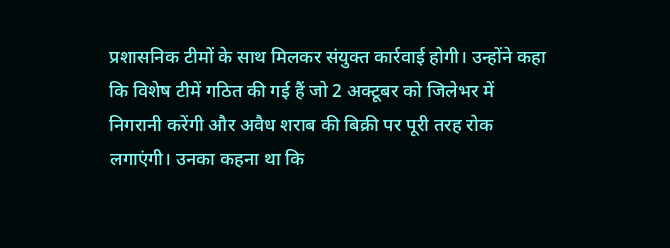प्रशासनिक टीमों के साथ मिलकर संयुक्त कार्रवाई होगी। उन्होंने कहा कि विशेष टीमें गठित की गई हैं जो 2 अक्टूबर को जिलेभर में निगरानी करेंगी और अवैध शराब की बिक्री पर पूरी तरह रोक लगाएंगी। उनका कहना था कि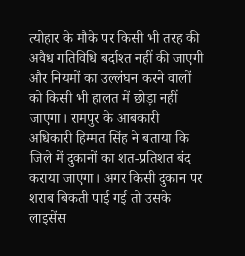त्योहार के मौके पर किसी भी तरह की अवैध गतिविधि बर्दाश्त नहीं की जाएगी और नियमों का उल्लंघन करने वालों को किसी भी हालत में छोड़ा नहीं जाएगा। रामपुर के आबकारी अधिकारी हिम्मत सिंह ने बताया कि जिले में दुकानों का शत-प्रतिशत बंद कराया जाएगा। अगर किसी दुकान पर शराब बिकती पाई गई तो उसके लाइसेंस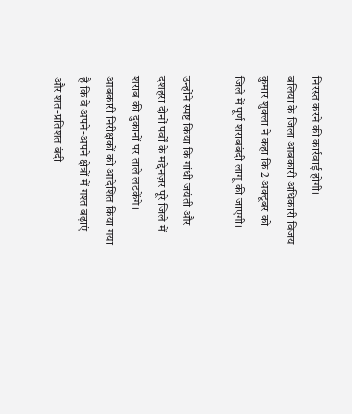निरस्त करने की कार्रवाई होगी।
बलिया के जिला आबकारी अधिकारी विजय कुमार शुक्ला ने कहा कि 2 अक्टूबर को जिले में पूर्ण शराबबंदी लागू की जाएगी।

उन्होंने स्पष्ट किया कि गांधी जयंती और दशहरा दोनों पर्वों के मद्देनज़र पूरे जिले में शराब की दुकानों पर ताले लटकेंगे। आबकारी निरीक्षकों को आदेशित किया गया है कि वे अपने-अपने क्षेत्रों में गश्त बढ़ाएं और शत-प्रतिशत बंदी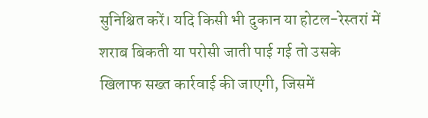सुनिश्चित करें। यदि किसी भी दुकान या होटल-रेस्तरां में शराब बिकती या परोसी जाती पाई गई तो उसके खिलाफ सख्त कार्रवाई की जाएगी, जिसमें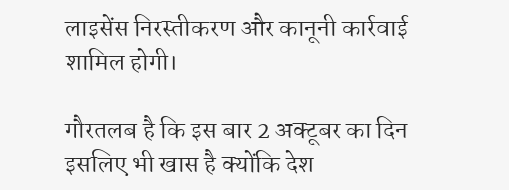लाइसेंस निरस्तीकरण और कानूनी कार्रवाई शामिल होगी।

गौरतलब है कि इस बार 2 अक्टूबर का दिन इसलिए भी खास है क्योंकि देश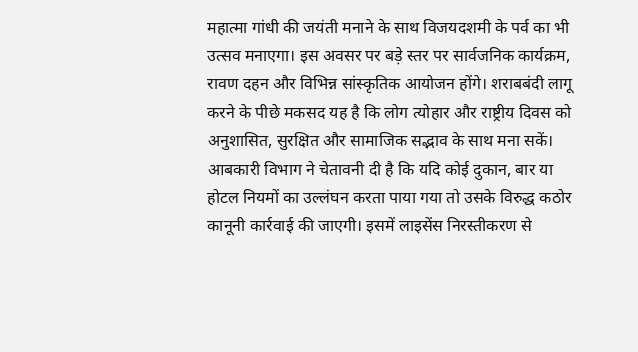महात्मा गांधी की जयंती मनाने के साथ विजयदशमी के पर्व का भी उत्सव मनाएगा। इस अवसर पर बड़े स्तर पर सार्वजनिक कार्यक्रम, रावण दहन और विभिन्न सांस्कृतिक आयोजन होंगे। शराबबंदी लागू करने के पीछे मकसद यह है कि लोग त्योहार और राष्ट्रीय दिवस को अनुशासित, सुरक्षित और सामाजिक सद्भाव के साथ मना सकें। आबकारी विभाग ने चेतावनी दी है कि यदि कोई दुकान, बार या होटल नियमों का उल्लंघन करता पाया गया तो उसके विरुद्ध कठोर कानूनी कार्रवाई की जाएगी। इसमें लाइसेंस निरस्तीकरण से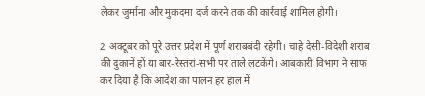लेकर जुर्माना और मुकदमा दर्ज करने तक की कार्रवाई शामिल होगी।

2 अक्टूबर को पूरे उत्तर प्रदेश में पूर्ण शराबबंदी रहेगी। चाहे देसी-विदेशी शराब की दुकानें हों या बार-रेस्तरां-सभी पर ताले लटकेंगे। आबकारी विभाग ने साफ कर दिया है कि आदेश का पालन हर हाल में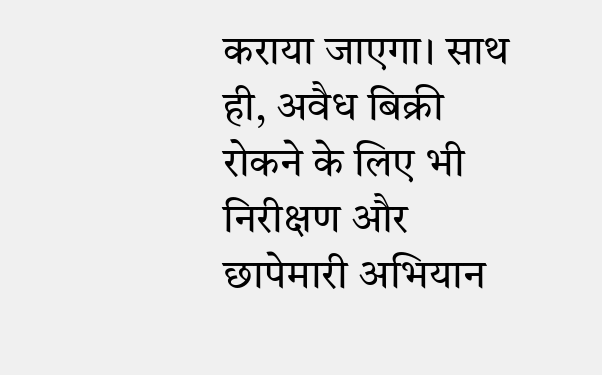कराया जाएगा। साथ ही, अवैध बिक्री रोकने के लिए भी निरीक्षण और छापेमारी अभियान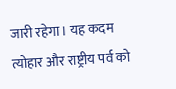जारी रहेगा। यह कदम त्योहार और राष्ट्रीय पर्व को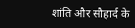शांति और सौहार्द के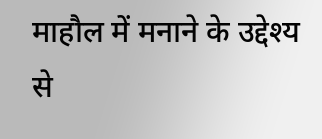माहौल में मनाने के उद्देश्य से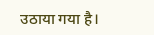उठाया गया है।